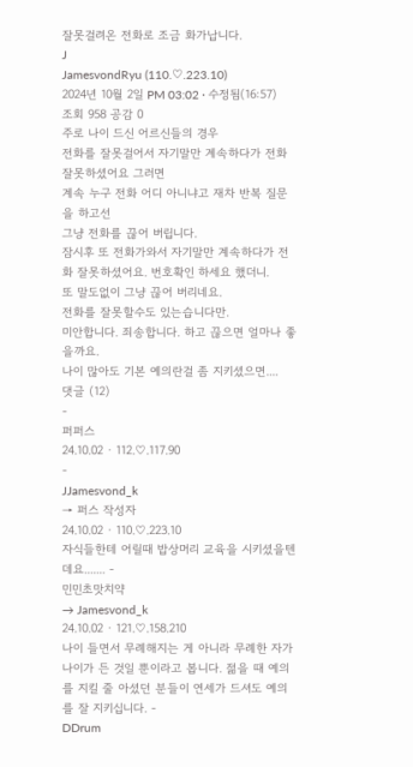잘못걸려온 전화로 조금 화가납니다.
J
JamesvondRyu (110.♡.223.10)
2024년 10월 2일 PM 03:02 · 수정됨(16:57)
조회 958 공감 0
주로 나이 드신 어르신들의 경우
전화를 잘못걸어서 자기말만 계속하다가 전화 잘못하셨어요 그러면
계속 누구 전화 어디 아니냐고 재차 반복 질문을 하고선
그냥 전화를 끊어 버립니다.
잠시후 또 전화가와서 자기말만 계속하다가 전화 잘못하셨어요. 번호확인 하세요 했더니.
또 말도없이 그냥 끊어 버리네요.
전화를 잘못할수도 있는습니다만.
미안합니다. 죄송합니다. 하고 끊으면 얼마나 좋을까요.
나이 많아도 기본 예의란걸 좀 지키셨으면....
댓글 (12)
-
퍼퍼스
24.10.02 · 112.♡.117.90
-
JJamesvond_k
→ 퍼스 작성자
24.10.02 · 110.♡.223.10
자식들한테 어릴때 밥상머리 교육을 시키셨을텐데요....... -
민민초맛치약
→ Jamesvond_k
24.10.02 · 121.♡.158.210
나이 들면서 무례해지는 게 아니라 무례한 자가 나이가 든 것일 뿐이라고 봅니다. 젊을 때 예의를 지킬 줄 아셨던 분들이 연세가 드셔도 예의를 잘 지키십니다. -
DDrum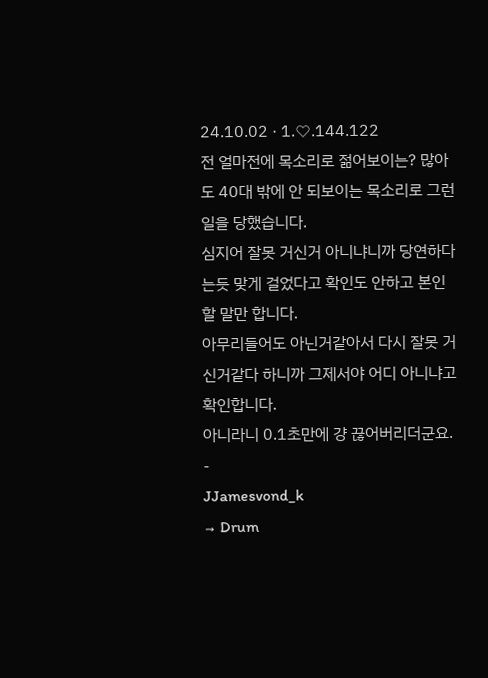24.10.02 · 1.♡.144.122
전 얼마전에 목소리로 젊어보이는? 많아도 40대 밖에 안 되보이는 목소리로 그런일을 당했습니다.
심지어 잘못 거신거 아니냐니까 당연하다는듯 맞게 걸었다고 확인도 안하고 본인 할 말만 합니다.
아무리들어도 아닌거같아서 다시 잘못 거신거같다 하니까 그제서야 어디 아니냐고 확인합니다.
아니라니 0.1초만에 걍 끊어버리더군요. -
JJamesvond_k
→ Drum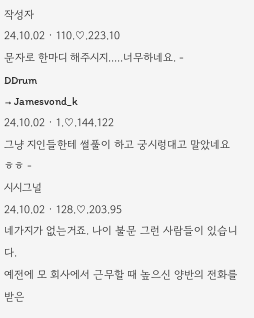작성자
24.10.02 · 110.♡.223.10
문자로 한마디 해주시지.....너무하네요. -
DDrum
→ Jamesvond_k
24.10.02 · 1.♡.144.122
그냥 지인들한테 썰풀이 하고 궁시렁대고 말았네요 ㅎㅎ -
시시그널
24.10.02 · 128.♡.203.95
네가지가 없는거죠. 나이 불문 그런 사람들이 있습니다.
예전에 모 회사에서 근무할 때 높으신 양반의 전화를 받은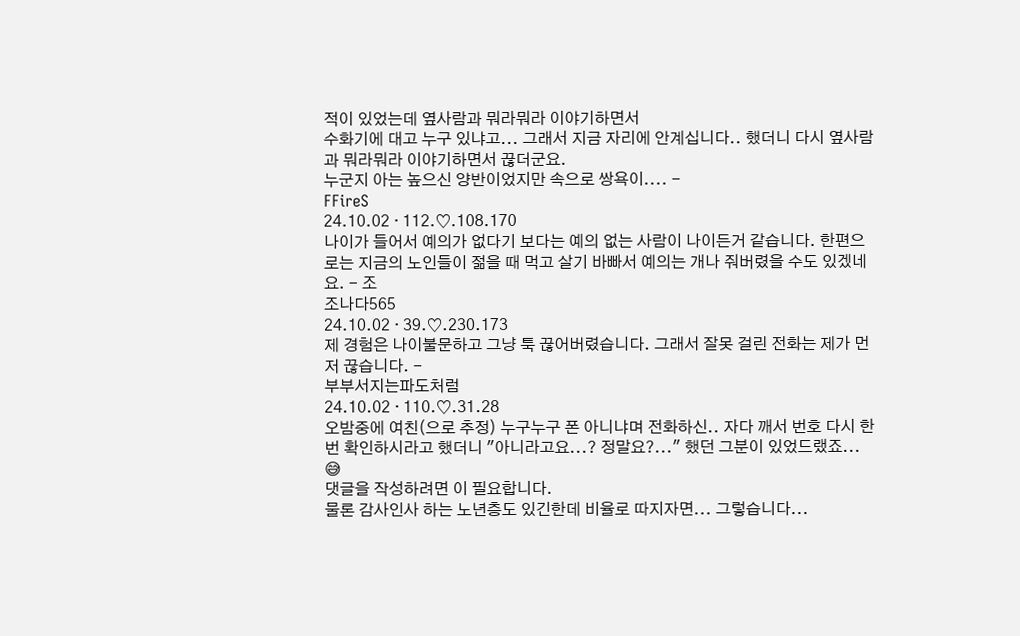적이 있었는데 옆사람과 뭐라뭐라 이야기하면서
수화기에 대고 누구 있냐고... 그래서 지금 자리에 안계십니다.. 했더니 다시 옆사람과 뭐라뭐라 이야기하면서 끊더군요.
누군지 아는 높으신 양반이었지만 속으로 쌍욕이.... -
FFireS
24.10.02 · 112.♡.108.170
나이가 들어서 예의가 없다기 보다는 예의 없는 사람이 나이든거 같습니다. 한편으로는 지금의 노인들이 젊을 때 먹고 살기 바빠서 예의는 개나 줘버렸을 수도 있겠네요. - 조
조나다565
24.10.02 · 39.♡.230.173
제 경험은 나이불문하고 그냥 툭 끊어버렸습니다. 그래서 잘못 걸린 전화는 제가 먼저 끊습니다. -
부부서지는파도처럼
24.10.02 · 110.♡.31.28
오밤중에 여친(으로 추정) 누구누구 폰 아니냐며 전화하신.. 자다 깨서 번호 다시 한 번 확인하시라고 했더니 "아니라고요...? 정말요?..." 했던 그분이 있었드랬죠... 😅
댓글을 작성하려면 이 필요합니다.
물론 감사인사 하는 노년층도 있긴한데 비율로 따지자면... 그렇습니다...